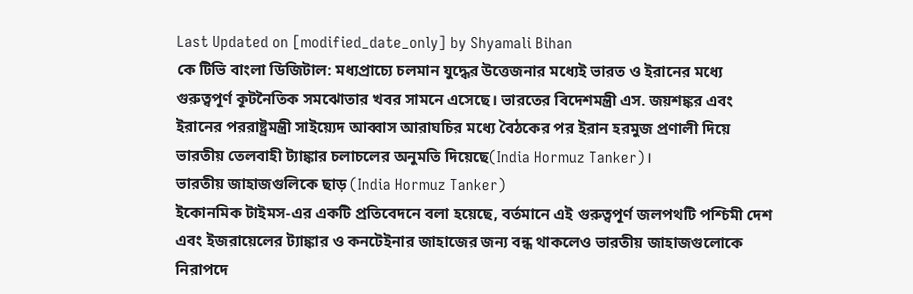Last Updated on [modified_date_only] by Shyamali Bihan
কে টিভি বাংলা ডিজিটাল: মধ্যপ্রাচ্যে চলমান যুদ্ধের উত্তেজনার মধ্যেই ভারত ও ইরানের মধ্যে গুরুত্বপূর্ণ কূটনৈতিক সমঝোতার খবর সামনে এসেছে। ভারতের বিদেশমন্ত্রী এস. জয়শঙ্কর এবং ইরানের পররাষ্ট্রমন্ত্রী সাইয়্যেদ আব্বাস আরাঘচির মধ্যে বৈঠকের পর ইরান হরমুজ প্রণালী দিয়ে ভারতীয় তেলবাহী ট্যাঙ্কার চলাচলের অনুমতি দিয়েছে(India Hormuz Tanker)।
ভারতীয় জাহাজগুলিকে ছাড় (India Hormuz Tanker)
ইকোনমিক টাইমস-এর একটি প্রতিবেদনে বলা হয়েছে, বর্তমানে এই গুরুত্বপূর্ণ জলপথটি পশ্চিমী দেশ এবং ইজরায়েলের ট্যাঙ্কার ও কনটেইনার জাহাজের জন্য বন্ধ থাকলেও ভারতীয় জাহাজগুলোকে নিরাপদে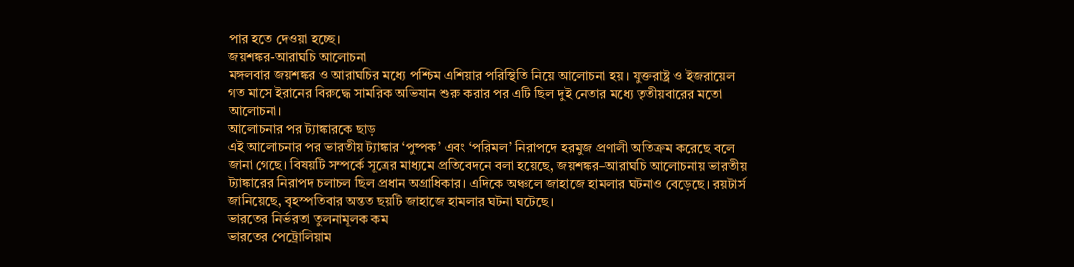পার হতে দেওয়া হচ্ছে।
জয়শঙ্কর-আরাঘচি আলোচনা
মঙ্গলবার জয়শঙ্কর ও আরাঘচির মধ্যে পশ্চিম এশিয়ার পরিস্থিতি নিয়ে আলোচনা হয়। যুক্তরাষ্ট্র ও ইজরায়েল গত মাসে ইরানের বিরুদ্ধে সামরিক অভিযান শুরু করার পর এটি ছিল দুই নেতার মধ্যে তৃতীয়বারের মতো আলোচনা।
আলোচনার পর ট্যাঙ্কারকে ছাড়
এই আলোচনার পর ভারতীয় ট্যাঙ্কার ‘পুষ্পক’ এবং ‘পরিমল’ নিরাপদে হরমুজ প্রণালী অতিক্রম করেছে বলে জানা গেছে। বিষয়টি সম্পর্কে সূত্রের মাধ্যমে প্রতিবেদনে বলা হয়েছে, জয়শঙ্কর–আরাঘচি আলোচনায় ভারতীয় ট্যাঙ্কারের নিরাপদ চলাচল ছিল প্রধান অগ্রাধিকার। এদিকে অঞ্চলে জাহাজে হামলার ঘটনাও বেড়েছে। রয়টার্স জানিয়েছে, বৃহস্পতিবার অন্তত ছয়টি জাহাজে হামলার ঘটনা ঘটেছে।
ভারতের নির্ভরতা তুলনামূলক কম
ভারতের পেট্রোলিয়াম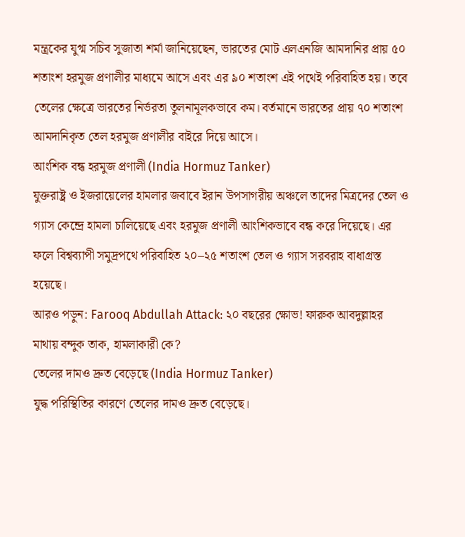মন্ত্রকের যুগ্ম সচিব সুজাতা শর্মা জানিয়েছেন, ভারতের মোট এলএনজি আমদানির প্রায় ৫০ শতাংশ হরমুজ প্রণালীর মাধ্যমে আসে এবং এর ৯০ শতাংশ এই পথেই পরিবাহিত হয়। তবে তেলের ক্ষেত্রে ভারতের নির্ভরতা তুলনামূলকভাবে কম। বর্তমানে ভারতের প্রায় ৭০ শতাংশ আমদানিকৃত তেল হরমুজ প্রণালীর বাইরে দিয়ে আসে।
আংশিক বন্ধ হরমুজ প্রণালী (India Hormuz Tanker)
যুক্তরাষ্ট্র ও ইজরায়েলের হামলার জবাবে ইরান উপসাগরীয় অঞ্চলে তাদের মিত্রদের তেল ও গ্যাস কেন্দ্রে হামলা চালিয়েছে এবং হরমুজ প্রণালী আংশিকভাবে বন্ধ করে দিয়েছে। এর ফলে বিশ্বব্যাপী সমুদ্রপথে পরিবাহিত ২০–২৫ শতাংশ তেল ও গ্যাস সরবরাহ বাধাগ্রস্ত হয়েছে।
আরও পড়ুন: Farooq Abdullah Attack: ২০ বছরের ক্ষোভ! ফারুক আবদুল্লাহর মাথায় বন্দুক তাক, হামলাকারী কে?
তেলের দামও দ্রুত বেড়েছে (India Hormuz Tanker)
যুদ্ধ পরিস্থিতির কারণে তেলের দামও দ্রুত বেড়েছে।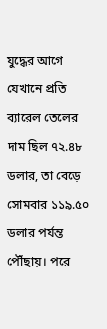যুদ্ধের আগে যেখানে প্রতি ব্যারেল তেলের দাম ছিল ৭২.৪৮ ডলার, তা বেড়ে সোমবার ১১৯.৫০ ডলার পর্যন্ত পৌঁছায়। পরে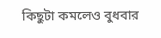কিছুটা কমলেও বুধবার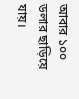আবার ১০০ ডলার ছাড়িয়ে যায়।